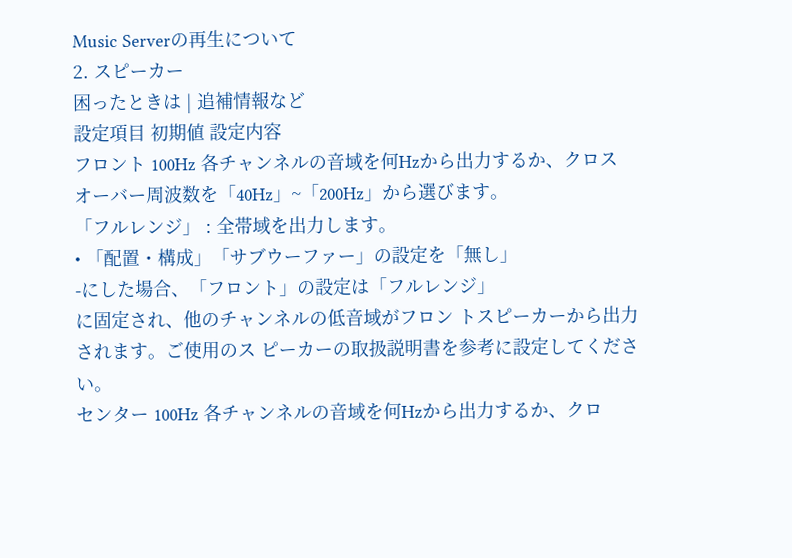Music Serverの再生について
2. スピーカー
困ったときは | 追補情報など
設定項目 初期値 設定内容
フロント 100Hz 各チャンネルの音域を何Hzから出力するか、クロス
オーバー周波数を「40Hz」~「200Hz」から選びます。
「フルレンジ」 : 全帯域を出力します。
• 「配置・構成」「サブウーファー」の設定を「無し」
-にした場合、「フロント」の設定は「フルレンジ」
に固定され、他のチャンネルの低音域がフロン トスピーカーから出力されます。ご使用のス ピーカーの取扱説明書を参考に設定してくださ い。
センター 100Hz 各チャンネルの音域を何Hzから出力するか、クロ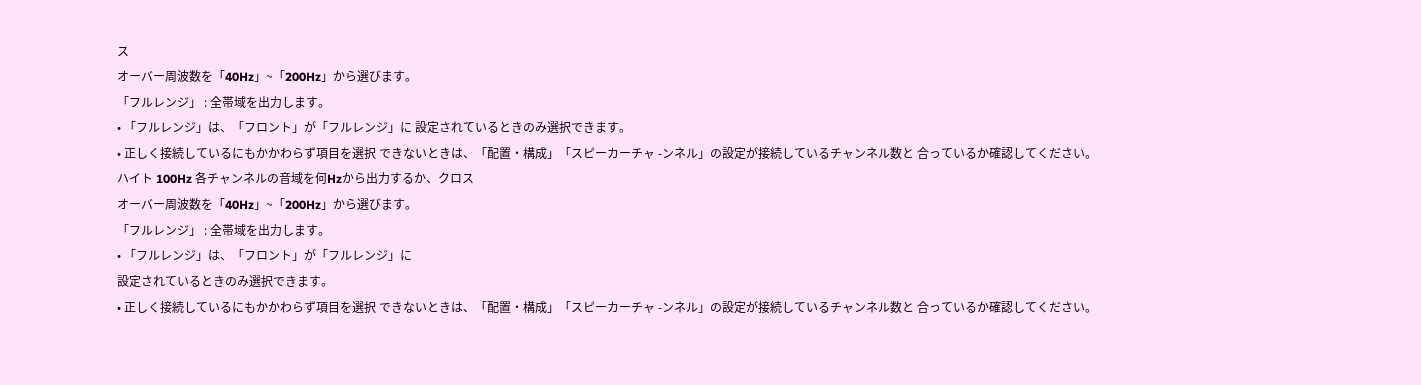ス
オーバー周波数を「40Hz」~「200Hz」から選びます。
「フルレンジ」 : 全帯域を出力します。
• 「フルレンジ」は、「フロント」が「フルレンジ」に 設定されているときのみ選択できます。
• 正しく接続しているにもかかわらず項目を選択 できないときは、「配置・構成」「スピーカーチャ -ンネル」の設定が接続しているチャンネル数と 合っているか確認してください。
ハイト 100Hz 各チャンネルの音域を何Hzから出力するか、クロス
オーバー周波数を「40Hz」~「200Hz」から選びます。
「フルレンジ」 : 全帯域を出力します。
• 「フルレンジ」は、「フロント」が「フルレンジ」に
設定されているときのみ選択できます。
• 正しく接続しているにもかかわらず項目を選択 できないときは、「配置・構成」「スピーカーチャ -ンネル」の設定が接続しているチャンネル数と 合っているか確認してください。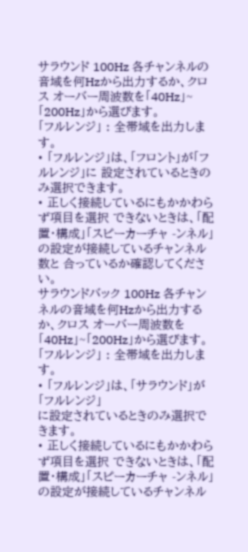サラウンド 100Hz 各チャンネルの音域を何Hzから出力するか、クロス オーバー周波数を「40Hz」~「200Hz」から選びます。
「フルレンジ」 : 全帯域を出力します。
• 「フルレンジ」は、「フロント」が「フルレンジ」に 設定されているときのみ選択できます。
• 正しく接続しているにもかかわらず項目を選択 できないときは、「配置・構成」「スピーカーチャ -ンネル」の設定が接続しているチャンネル数と 合っているか確認してください。
サラウンドバック 100Hz 各チャンネルの音域を何Hzから出力するか、クロス オーバー周波数を「40Hz」~「200Hz」から選びます。
「フルレンジ」 : 全帯域を出力します。
• 「フルレンジ」は、「サラウンド」が「フルレンジ」
に設定されているときのみ選択できます。
• 正しく接続しているにもかかわらず項目を選択 できないときは、「配置・構成」「スピーカーチャ -ンネル」の設定が接続しているチャンネル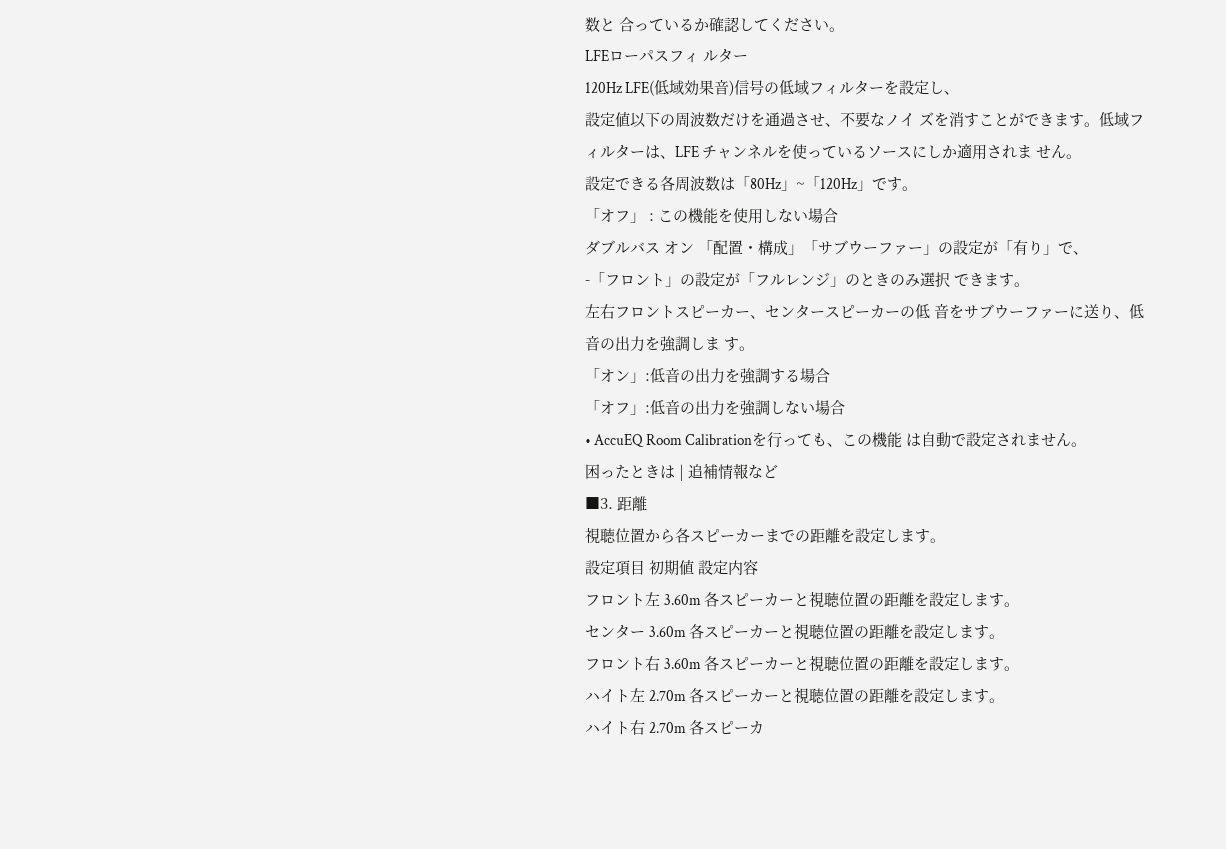数と 合っているか確認してください。
LFEローパスフィ ルター
120Hz LFE(低域効果音)信号の低域フィルターを設定し、
設定値以下の周波数だけを通過させ、不要なノイ ズを消すことができます。低域フィルターは、LFE チャンネルを使っているソースにしか適用されま せん。
設定できる各周波数は「80Hz」~「120Hz」です。
「オフ」 : この機能を使用しない場合
ダブルバス オン 「配置・構成」「サブウーファー」の設定が「有り」で、
-「フロント」の設定が「フルレンジ」のときのみ選択 できます。
左右フロントスピーカー、センタースピーカーの低 音をサブウーファーに送り、低音の出力を強調しま す。
「オン」:低音の出力を強調する場合
「オフ」:低音の出力を強調しない場合
• AccuEQ Room Calibrationを行っても、この機能 は自動で設定されません。
困ったときは | 追補情報など
■3. 距離
視聴位置から各スピーカーまでの距離を設定します。
設定項目 初期値 設定内容
フロント左 3.60m 各スピーカーと視聴位置の距離を設定します。
センター 3.60m 各スピーカーと視聴位置の距離を設定します。
フロント右 3.60m 各スピーカーと視聴位置の距離を設定します。
ハイト左 2.70m 各スピーカーと視聴位置の距離を設定します。
ハイト右 2.70m 各スピーカ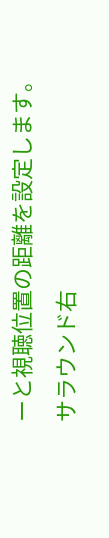ーと視聴位置の距離を設定します。
サラウンド右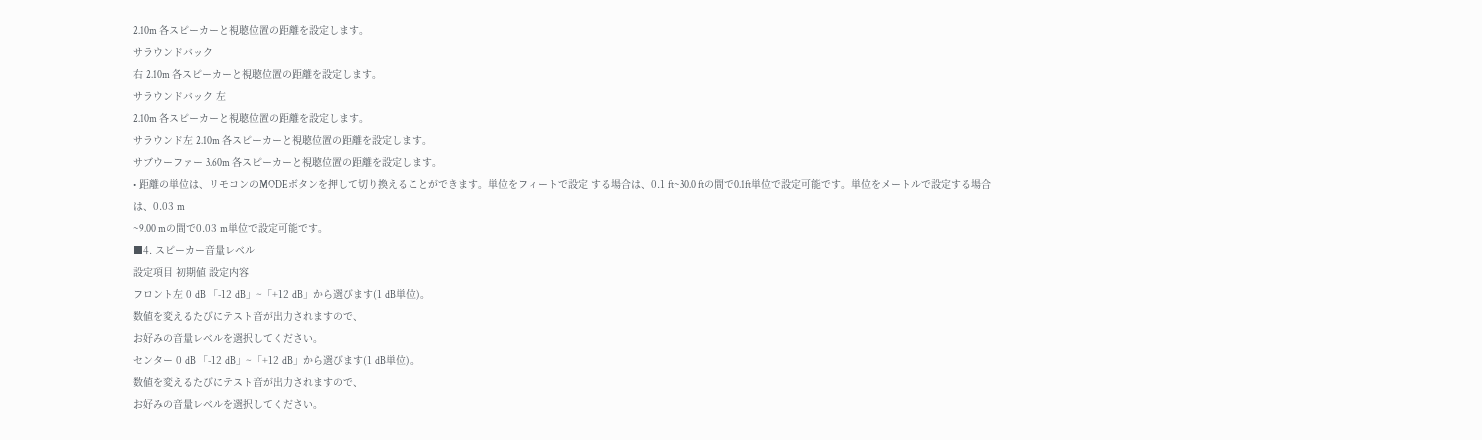2.10m 各スピーカーと視聴位置の距離を設定します。
サラウンドバック
右 2.10m 各スピーカーと視聴位置の距離を設定します。
サラウンドバック 左
2.10m 各スピーカーと視聴位置の距離を設定します。
サラウンド左 2.10m 各スピーカーと視聴位置の距離を設定します。
サブウーファー 3.60m 各スピーカーと視聴位置の距離を設定します。
• 距離の単位は、リモコンのMODEボタンを押して切り換えることができます。単位をフィートで設定 する場合は、0.1 ft~30.0 ftの間で0.1ft単位で設定可能です。単位をメートルで設定する場合は、0.03 m
~9.00 mの間で0.03 m単位で設定可能です。
■4. スピーカー音量レベル
設定項目 初期値 設定内容
フロント左 0 dB 「-12 dB」~「+12 dB」から選びます(1 dB単位)。
数値を変えるたびにテスト音が出力されますので、
お好みの音量レベルを選択してください。
センター 0 dB 「-12 dB」~「+12 dB」から選びます(1 dB単位)。
数値を変えるたびにテスト音が出力されますので、
お好みの音量レベルを選択してください。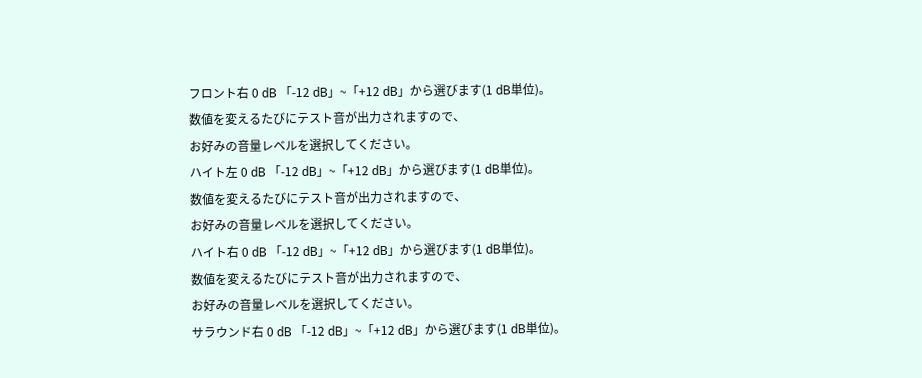フロント右 0 dB 「-12 dB」~「+12 dB」から選びます(1 dB単位)。
数値を変えるたびにテスト音が出力されますので、
お好みの音量レベルを選択してください。
ハイト左 0 dB 「-12 dB」~「+12 dB」から選びます(1 dB単位)。
数値を変えるたびにテスト音が出力されますので、
お好みの音量レベルを選択してください。
ハイト右 0 dB 「-12 dB」~「+12 dB」から選びます(1 dB単位)。
数値を変えるたびにテスト音が出力されますので、
お好みの音量レベルを選択してください。
サラウンド右 0 dB 「-12 dB」~「+12 dB」から選びます(1 dB単位)。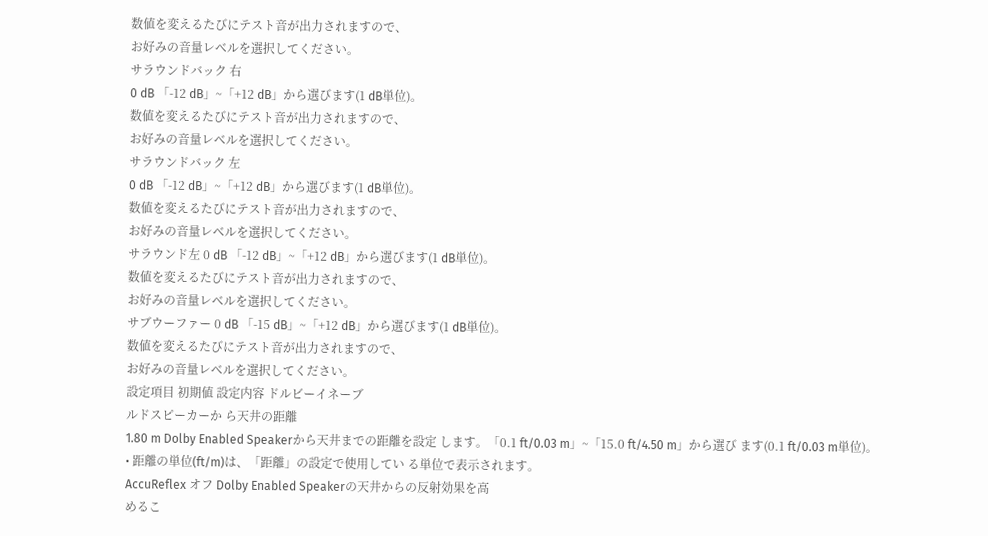数値を変えるたびにテスト音が出力されますので、
お好みの音量レベルを選択してください。
サラウンドバック 右
0 dB 「-12 dB」~「+12 dB」から選びます(1 dB単位)。
数値を変えるたびにテスト音が出力されますので、
お好みの音量レベルを選択してください。
サラウンドバック 左
0 dB 「-12 dB」~「+12 dB」から選びます(1 dB単位)。
数値を変えるたびにテスト音が出力されますので、
お好みの音量レベルを選択してください。
サラウンド左 0 dB 「-12 dB」~「+12 dB」から選びます(1 dB単位)。
数値を変えるたびにテスト音が出力されますので、
お好みの音量レベルを選択してください。
サブウーファー 0 dB 「-15 dB」~「+12 dB」から選びます(1 dB単位)。
数値を変えるたびにテスト音が出力されますので、
お好みの音量レベルを選択してください。
設定項目 初期値 設定内容 ドルビーイネーブ
ルドスピーカーか ら天井の距離
1.80 m Dolby Enabled Speakerから天井までの距離を設定 します。「0.1 ft/0.03 m」~「15.0 ft/4.50 m」から選び ます(0.1 ft/0.03 m単位)。
• 距離の単位(ft/m)は、「距離」の設定で使用してい る単位で表示されます。
AccuReflex オフ Dolby Enabled Speakerの天井からの反射効果を高
めるこ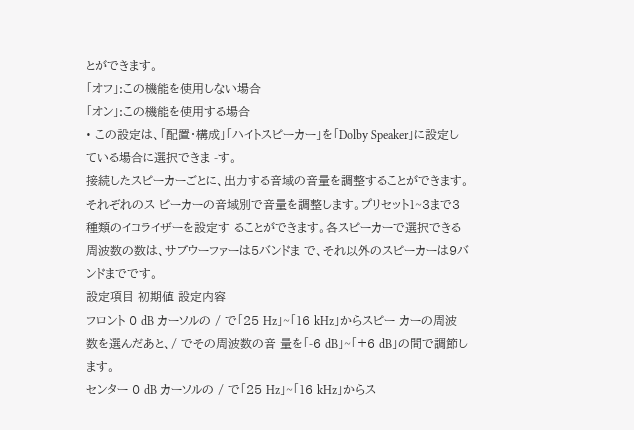とができます。
「オフ」:この機能を使用しない場合
「オン」:この機能を使用する場合
• この設定は、「配置・構成」「ハイトスピーカー」を「Dolby Speaker」に設定している場合に選択できま -す。
接続したスピーカーごとに、出力する音域の音量を調整することができます。それぞれのス ピーカーの音域別で音量を調整します。プリセット1~3まで3種類のイコライザーを設定す ることができます。各スピーカーで選択できる周波数の数は、サブウーファーは5バンドま で、それ以外のスピーカーは9バンドまでです。
設定項目 初期値 設定内容
フロント 0 dB カーソルの / で「25 Hz」~「16 kHz」からスピー カーの周波数を選んだあと、/ でその周波数の音 量を「-6 dB」~「+6 dB」の間で調節します。
センター 0 dB カーソルの / で「25 Hz」~「16 kHz」からス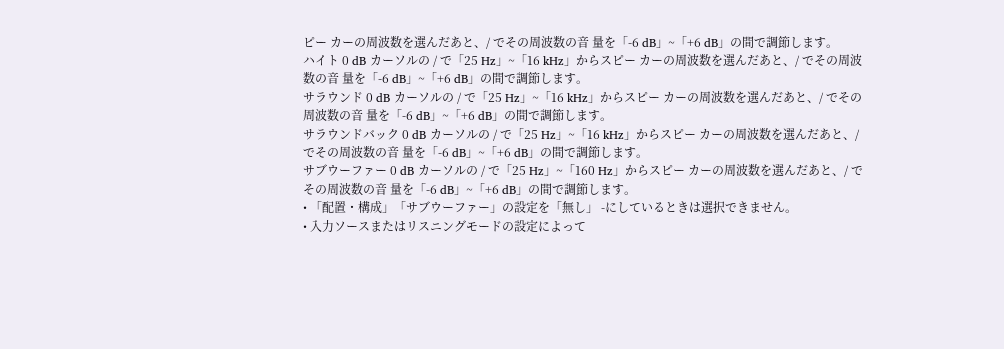ピー カーの周波数を選んだあと、/ でその周波数の音 量を「-6 dB」~「+6 dB」の間で調節します。
ハイト 0 dB カーソルの / で「25 Hz」~「16 kHz」からスピー カーの周波数を選んだあと、/ でその周波数の音 量を「-6 dB」~「+6 dB」の間で調節します。
サラウンド 0 dB カーソルの / で「25 Hz」~「16 kHz」からスピー カーの周波数を選んだあと、/ でその周波数の音 量を「-6 dB」~「+6 dB」の間で調節します。
サラウンドバック 0 dB カーソルの / で「25 Hz」~「16 kHz」からスピー カーの周波数を選んだあと、/ でその周波数の音 量を「-6 dB」~「+6 dB」の間で調節します。
サブウーファー 0 dB カーソルの / で「25 Hz」~「160 Hz」からスピー カーの周波数を選んだあと、/ でその周波数の音 量を「-6 dB」~「+6 dB」の間で調節します。
• 「配置・構成」「サブウーファー」の設定を「無し」 -にしているときは選択できません。
• 入力ソースまたはリスニングモードの設定によって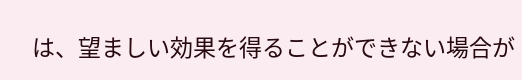は、望ましい効果を得ることができない場合が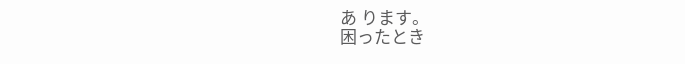あ ります。
困ったとき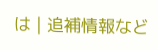は | 追補情報など